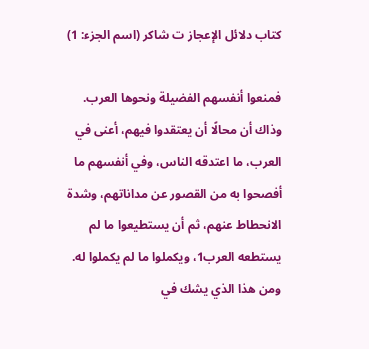كتاب دلائل الإعجاز ت شاكر (اسم الجزء: 1)

فمنعوا أنفسهم الفضيلة ونحوها العرب. وذاك أن محالًا أن يعتقدوا فيهم، أعنى في العرب، ما اعتدقه الناس، وفي أنفسهم ما أفصحوا به من القصور عن مداناتهم، وشدة الانحطاط عنهم، ثم أن يستطيعوا ما لم يستطعه العرب1، ويكملوا ما لم يكملوا له.
ومن هذا الذي يشك في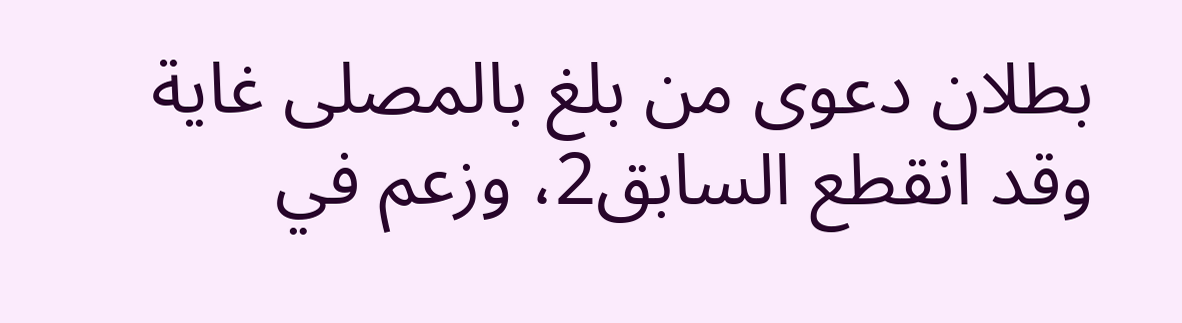بطلان دعوى من بلغ بالمصلى غاية وقد انقطع السابق2، وزعم في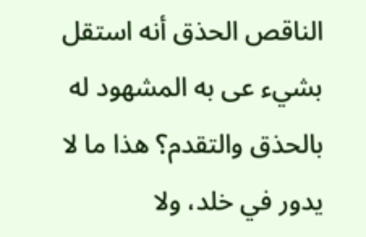الناقص الحذق أنه استقل بشيء عى به المشهود له بالحذق والتقدم؟ هذا ما لا يدور في خلد، ولا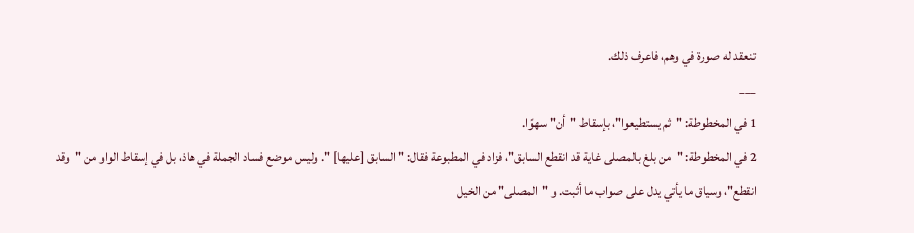تنعقد له صورة في وهم، فاعرف ذلك.
___
1 في المخطوطة: "ثم يستطيعوا"، بإسقاط "أن" سهوًا.
2 في المخطوطة: "من بلغ بالمصلى غاية قد انقطع السابق"، فزاد في المطبوعة فقال: "السابق [عليها] ". وليس موضع فساد الجملة في هاذ، بل في إسقاط الواو من "وقد انقطع"، وسياق ما يأتي يدل على صواب ما أثبت. و "المصلى" من الخيل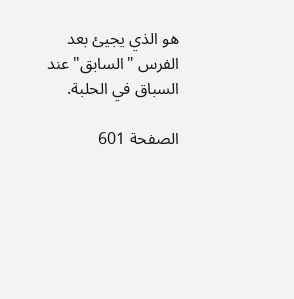هو الذي يجيئ بعد الفرس "السابق" عند السباق في الحلبة.

الصفحة 601